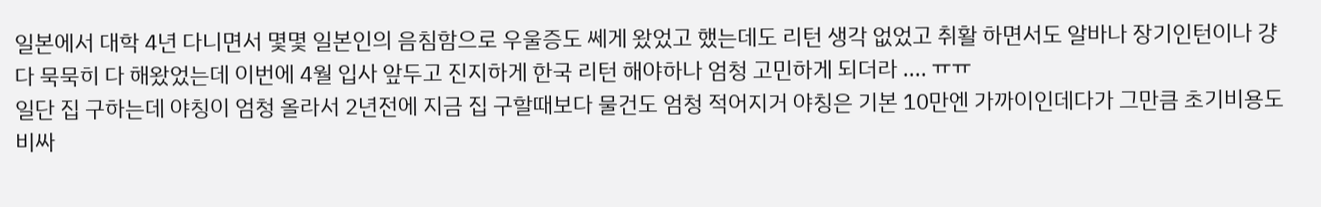일본에서 대학 4년 다니면서 몇몇 일본인의 음침함으로 우울증도 쎄게 왔었고 했는데도 리턴 생각 없었고 취활 하면서도 알바나 장기인턴이나 걍 다 묵묵히 다 해왔었는데 이번에 4월 입사 앞두고 진지하게 한국 리턴 해야하나 엄청 고민하게 되더라 .... ㅠㅠ
일단 집 구하는데 야칭이 엄청 올라서 2년전에 지금 집 구할때보다 물건도 엄청 적어지거 야칭은 기본 10만엔 가까이인데다가 그만큼 초기비용도 비싸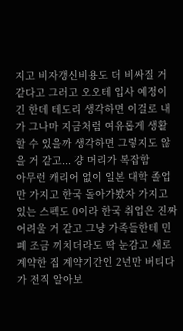지고 비자갱신비용도 더 비싸질 거 같다고 그러고 오오테 입사 예정이긴 한데 테도리 생각하면 이걸로 내가 그나마 지금처럼 여유롭게 생활 할 수 있을까 생각하면 그렇지도 않을 거 같고... 걍 머리가 복잡함
아무런 캐리어 없이 일본 대학 졸업만 가지고 한국 돌아가봤자 가지고 있는 스펙도 0이라 한국 취업은 진짜 어려울 거 같고 그냥 가족들한테 민폐 조금 끼치더라도 딱 눈감고 새로 계약한 집 계약기간인 2년만 버티다가 전직 알아보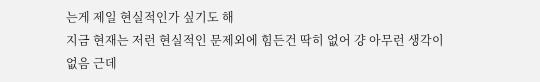는게 제일 현실적인가 싶기도 해
지금 현재는 저런 현실적인 문제외에 힘든건 딱히 없어 걍 아무런 생각이 없음 근데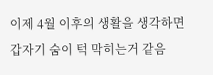이제 4월 이후의 생활을 생각하면 갑자기 숨이 턱 막히는거 같음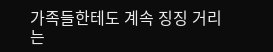가족들한테도 계속 징징 거리는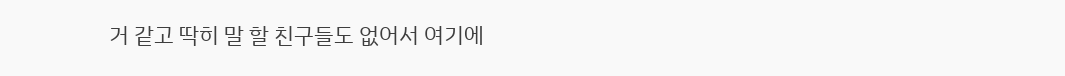거 같고 딱히 말 할 친구들도 없어서 여기에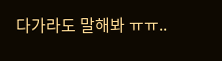다가라도 말해봐 ㅠㅠ..